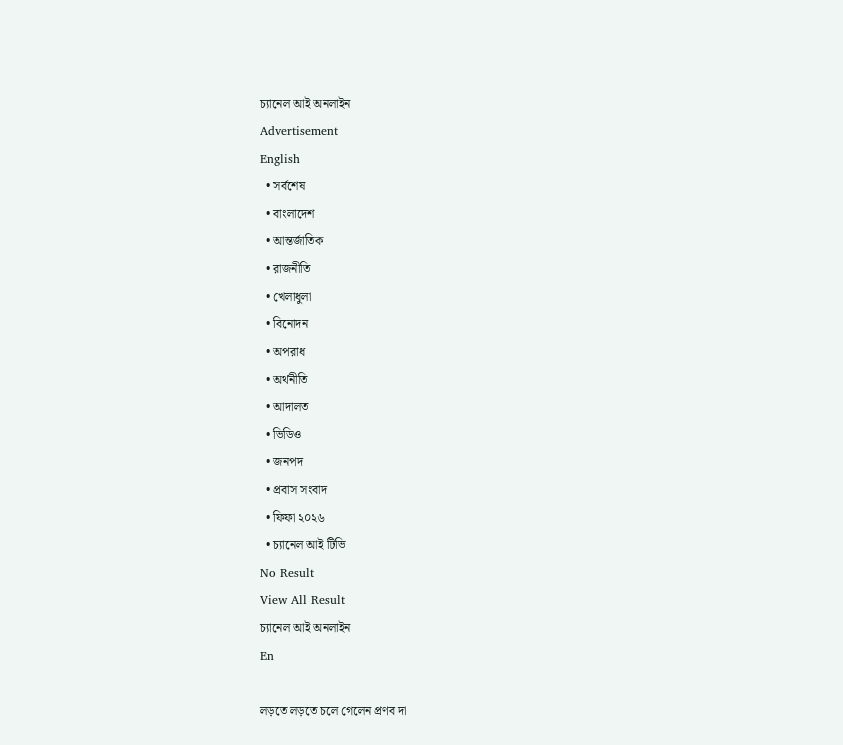চ্যানেল আই অনলাইন
Advertisement
English
  • সর্বশেষ
  • বাংলাদেশ
  • আন্তর্জাতিক
  • রাজনীতি
  • খেলাধুলা
  • বিনোদন
  • অপরাধ
  • অর্থনীতি
  • আদালত
  • ভিডিও
  • জনপদ
  • প্রবাস সংবাদ
  • ফিফা ২০২৬
  • চ্যানেল আই টিভি
No Result
View All Result
চ্যানেল আই অনলাইন
En

লড়তে লড়তে চলে গেলেন প্রণব দা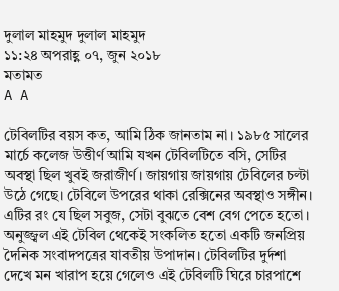দুলাল মাহমুদ দুলাল মাহমুদ
১১:২৪ অপরাহ্ণ ০৭, জুন ২০১৮
মতামত
A A

টেবিলটির বয়স কত, আমি ঠিক জানতাম না। ১৯৮৫ সালের মার্চে কলেজ উত্তীর্ণ আমি যখন টেবিলটিতে বসি, সেটির অবস্থা ছিল খুবই জরাজীর্ণ। জায়গায় জায়গায় টেবিলের চল্টা উঠে গেছে। টেবিলে উপরের থাকা রেক্সিনের অবস্থাও সঙ্গীন। এটির রং যে ছিল সবুজ, সেটা বুঝতে বেশ বেগ পেতে হতো। অনুজ্জ্বল এই টেবিল থেকেই সংকলিত হতো একটি জনপ্রিয় দৈনিক সংবাদপত্রের যাবতীয় উপাদান। টেবিলটির দুর্দশা দেখে মন খারাপ হয়ে গেলেও এই টেবিলটি ঘিরে চারপাশে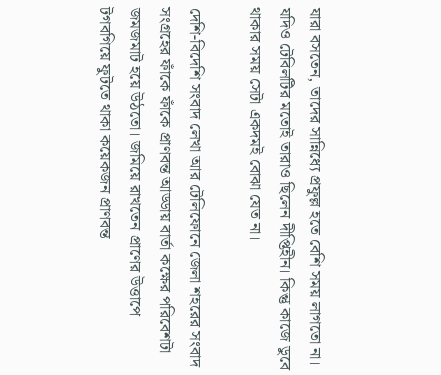যারা বসতেন, তাদের সান্নিধ্যে প্রফুল্ল হতে বেশি সময় লাগতো না। যদিও টেবিলটির মতোই তারাও ছিলেন দীপ্তিহীন। কিন্তু কাজে ডুবে থাকার সময় সেটা একদমই বোঝা যেত না।

দেশি-বিদেশি সংবাদ লেখা আর টেলিফোনে জেলা শহরের সংবাদ সংগ্রহের ফাঁকে ফাঁকে প্রাণবন্ত আড্ডায় বার্তা কক্ষের পরিবেশটা জমজমাট হয়ে উঠতো। জমিয়ে রাখতেন প্রাণের উত্তাপে টগবগিয়ে ফুটতে থাকা কয়েকজন প্রাণবন্ত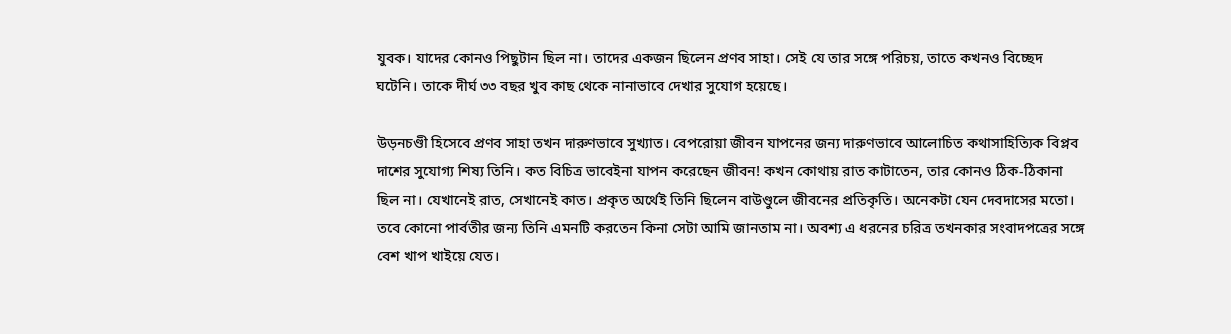যুবক। যাদের কোনও পিছুটান ছিল না। তাদের একজন ছিলেন প্রণব সাহা। সেই যে তার সঙ্গে পরিচয়, তাতে কখনও বিচ্ছেদ ঘটেনি। তাকে দীর্ঘ ৩৩ বছর খুব কাছ থেকে নানাভাবে দেখার সুযোগ হয়েছে।

উড়নচণ্ডী হিসেবে প্রণব সাহা তখন দারুণভাবে সুখ্যাত। বেপরোয়া জীবন যাপনের জন্য দারুণভাবে আলোচিত কথাসাহিত্যিক বিপ্লব দাশের সুযোগ্য শিষ্য তিনি। কত বিচিত্র ভাবেইনা যাপন করেছেন জীবন! কখন কোথায় রাত কাটাতেন, তার কোনও ঠিক-ঠিকানা ছিল না। যেখানেই রাত, সেখানেই কাত। প্রকৃত অর্থেই তিনি ছিলেন বাউণ্ডুলে জীবনের প্রতিকৃতি। অনেকটা যেন দেবদাসের মতো। তবে কোনো পার্বতীর জন্য তিনি এমনটি করতেন কিনা সেটা আমি জানতাম না। অবশ্য এ ধরনের চরিত্র তখনকার সংবাদপত্রের সঙ্গে বেশ খাপ খাইয়ে যেত।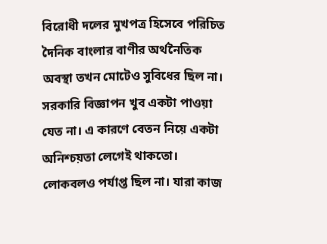বিরোধী দলের মুখপত্র হিসেবে পরিচিত দৈনিক বাংলার বাণীর অর্থনৈতিক অবস্থা তখন মোটেও সুবিধের ছিল না। সরকারি বিজ্ঞাপন খুব একটা পাওয়া যেত না। এ কারণে বেতন নিয়ে একটা অনিশ্চয়তা লেগেই থাকতো। লোকবলও পর্যাপ্ত ছিল না। যারা কাজ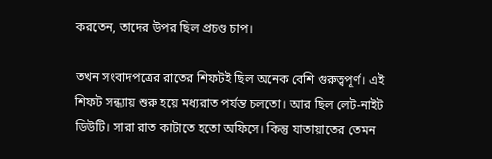করতেন, তাদের উপর ছিল প্রচণ্ড চাপ।

তখন সংবাদপত্রের রাতের শিফটই ছিল অনেক বেশি গুরুত্বপূর্ণ। এই শিফট সন্ধ্যায় শুরু হয়ে মধ্যরাত পর্যন্ত চলতো। আর ছিল লেট-নাইট ডিউটি। সারা রাত কাটাতে হতো অফিসে। কিন্তু যাতায়াতের তেমন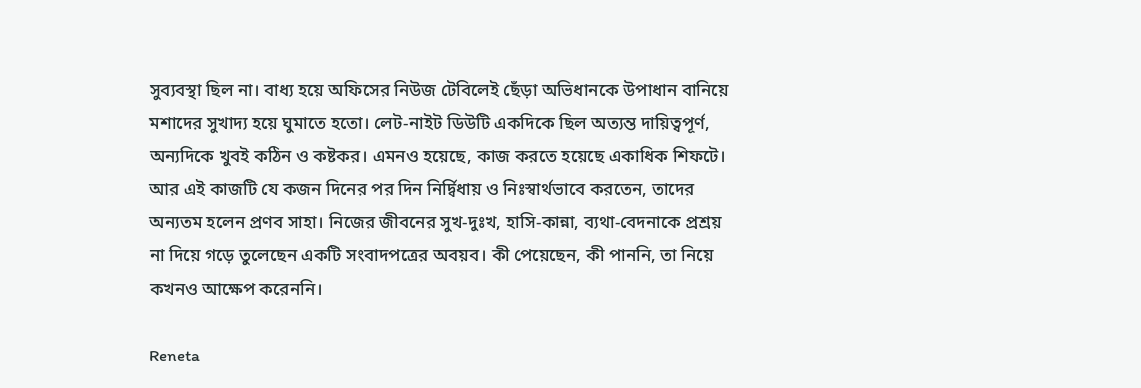সুব্যবস্থা ছিল না। বাধ্য হয়ে অফিসের নিউজ টেবিলেই ছেঁড়া অভিধানকে উপাধান বানিয়ে মশাদের সুখাদ্য হয়ে ঘুমাতে হতো। লেট-নাইট ডিউটি একদিকে ছিল অত্যন্ত দায়িত্বপূর্ণ, অন্যদিকে খুবই কঠিন ও কষ্টকর। এমনও হয়েছে, কাজ করতে হয়েছে একাধিক শিফটে। আর এই কাজটি যে কজন দিনের পর দিন নির্দ্বিধায় ও নিঃস্বার্থভাবে করতেন, তাদের অন্যতম হলেন প্রণব সাহা। নিজের জীবনের সুখ-দুঃখ, হাসি-কান্না, ব্যথা-বেদনাকে প্রশ্রয় না দিয়ে গড়ে তুলেছেন একটি সংবাদপত্রের অবয়ব। কী পেয়েছেন, কী পাননি, তা নিয়ে কখনও আক্ষেপ করেননি।

Reneta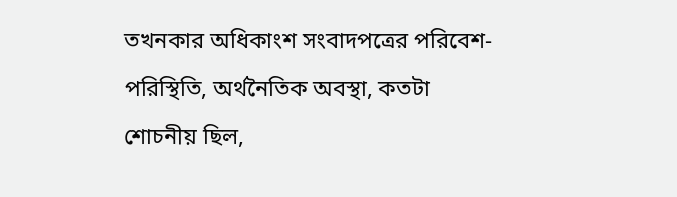তখনকার অধিকাংশ সংবাদপত্রের পরিবেশ-পরিস্থিতি, অর্থনৈতিক অবস্থা, কতটা শোচনীয় ছিল,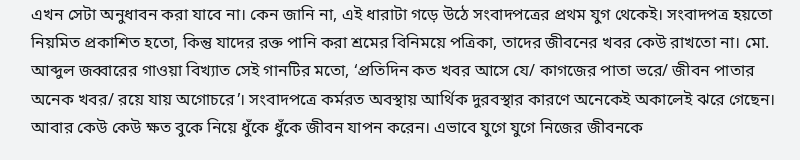এখন সেটা অনুধাবন করা যাবে না। কেন জানি না, এই ধারাটা গড়ে উঠে সংবাদপত্রের প্রথম যুগ থেকেই। সংবাদপত্র হয়তো নিয়মিত প্রকাশিত হতো, কিন্তু যাদের রক্ত পানি করা শ্রমের বিনিময়ে পত্রিকা, তাদের জীবনের খবর কেউ রাখতো না। মো. আব্দুল জব্বারের গাওয়া বিখ্যাত সেই গানটির মতো, ‘প্রতিদিন কত খবর আসে যে/ কাগজের পাতা ভরে/ জীবন পাতার অনেক খবর/ রয়ে যায় অগোচরে’। সংবাদপত্রে কর্মরত অবস্থায় আর্থিক দুরবস্থার কারণে অনেকেই অকালেই ঝরে গেছেন। আবার কেউ কেউ ক্ষত বুকে নিয়ে ধুঁকে ধুঁকে জীবন যাপন করেন। এভাবে যুগে যুগে নিজের জীবনকে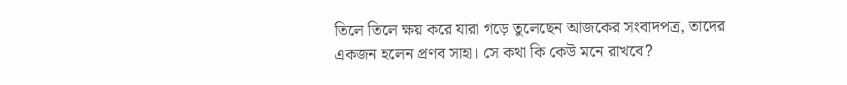তিলে তিলে ক্ষয় করে যারা গড়ে তুলেছেন আজকের সংবাদপত্র, তাদের একজন হলেন প্রণব সাহা। সে কথা কি কেউ মনে রাখবে?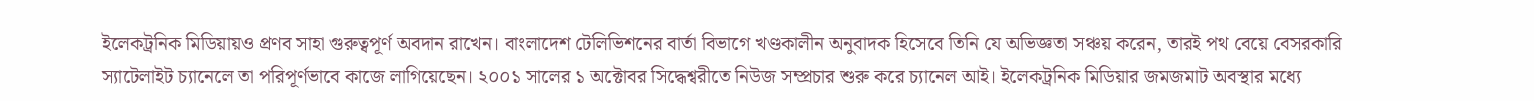ইলেকট্রনিক মিডিয়ায়ও প্রণব সাহা গুরুত্বপূর্ণ অবদান রাখেন। বাংলাদেশ টেলিভিশনের বার্তা বিভাগে খণ্ডকালীন অনুবাদক হিসেবে তিনি যে অভিজ্ঞতা সঞ্চয় করেন, তারই পথ বেয়ে বেসরকারি স্যাটেলাইট চ্যানেলে তা পরিপূর্ণভাবে কাজে লাগিয়েছেন। ২০০১ সালের ১ অক্টোবর সিদ্ধেশ্বরীতে নিউজ সম্প্রচার শুরু করে চ্যানেল আই। ইলেকট্রনিক মিডিয়ার জমজমাট অবস্থার মধ্যে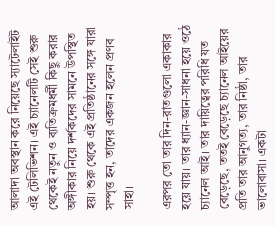আলাদা অবস্থান করে নিয়েছে স্যাটেলাইট এই টেলিভিশন। এই চ্যানেলটি সেই শুরু থেকেই নতুন ও ব্যতিক্রমধর্মী কিছু করার অঙ্গীকার নিয়ে দর্শকদের সামনে উপস্থিত হয়। শুরু থেকে এই প্রতিষ্ঠানের সঙ্গে যারা সম্পৃত্ত হন, তাদের একজন হলেন প্রণব সাহা।

এরপর তো তার দিন-রাতগুলো একাকার হয়ে যায়। তার ধ্যান-জ্ঞান-সাধনা হয়ে ওঠে চ্যানেল আই। তার দায়িত্বের পরিধি যত বেড়েছে, ততই বেড়েছে চ্যানেল আইয়ের প্রতি তার আনুগত্য, তার নিষ্ঠা, তার ভালোবাসা। একটা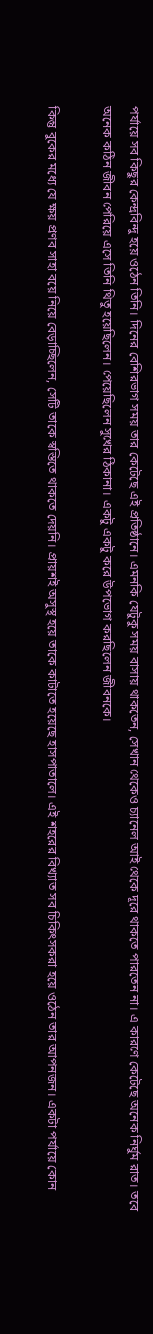পর্যায়ে সব কিছুর কেন্দ্রবিন্দু হয়ে ওঠেন তিনি। দিনের বেশিরভাগ সময় তার কেটেছে এই প্রতিষ্ঠানে। এমনকি যেটুকু সময় বাসায় থাকতেন, সেখান থেকেও চ্যানেল আই থেকে দূরে থাকতে পারতেন না। এ কারণে কেটেছে অনেক নির্ঘুম রাত। তবে অনেক কঠিন জীবন পেরিয়ে এসে তিনি থিতু হয়েছিলেন। পেয়েছিলেন সুখের ঠিকানা। একটু একটু করে উপভোগ করছিলেন জীবনকে।

কিন্তু বুকের মধ্যে যে ক্ষয় প্রণব সাহা বয়ে নিয়ে বেড়াচ্ছিলেন, সেটি তাকে স্বস্তিতে থাকতে দেয়নি। প্রায়শই অসুস্থ হয়ে তাকে কাটাতে হয়েছে হাসপাতালে। এই শহরের বিখ্যাত সব চিকিৎসকরা হয়ে ওঠেন তার আপনজন। একটা পর্যায়ে কোন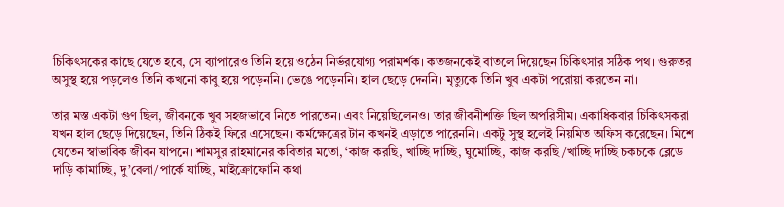চিকিৎসকের কাছে যেতে হবে, সে ব্যাপারেও তিনি হয়ে ওঠেন নির্ভরযোগ্য পরামর্শক। কতজনকেই বাতলে দিয়েছেন চিকিৎসার সঠিক পথ। গুরুতর অসুস্থ হয়ে পড়লেও তিনি কখনো কাবু হয়ে পড়েননি। ভেঙে পড়েননি। হাল ছেড়ে দেননি। মৃত্যুকে তিনি খুব একটা পরোয়া করতেন না।

তার মস্ত একটা গুণ ছিল, জীবনকে খুব সহজভাবে নিতে পারতেন। এবং নিয়েছিলেনও। তার জীবনীশক্তি ছিল অপরিসীম। একাধিকবার চিকিৎসকরা যখন হাল ছেড়ে দিয়েছেন, তিনি ঠিকই ফিরে এসেছেন। কর্মক্ষেত্রের টান কখনই এড়াতে পারেননি। একটু সুস্থ হলেই নিয়মিত অফিস করেছেন। মিশে যেতেন স্বাভাবিক জীবন যাপনে। শামসুর রাহমানের কবিতার মতো, ‘কাজ করছি, খাচ্ছি দাচ্ছি, ঘুমোচ্ছি, কাজ করছি/খাচ্ছি দাচ্ছি চকচকে ব্লেডে দাড়ি কামাচ্ছি, দু’বেলা/পার্কে যাচ্ছি, মাইক্রোফোনি কথা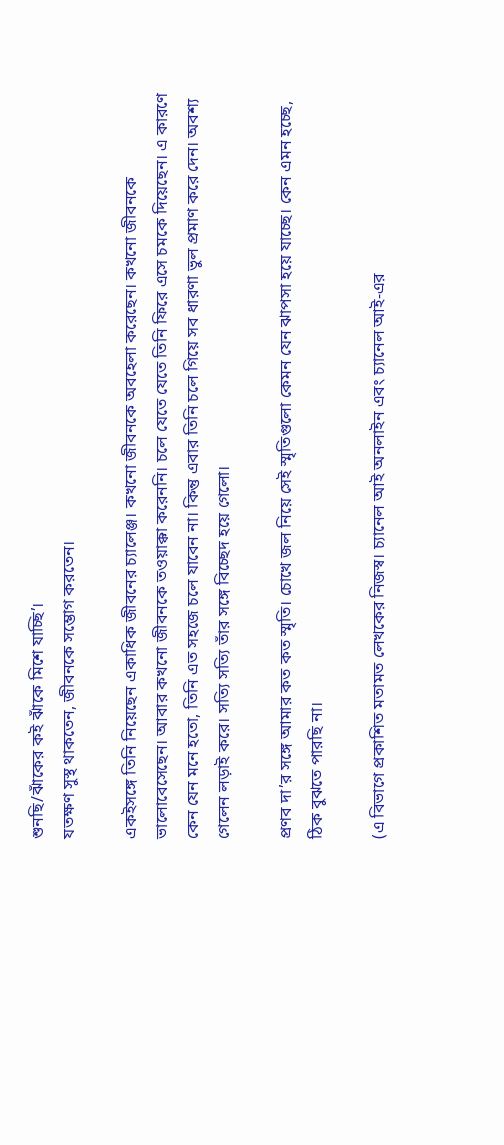শুনছি/ঝাঁকের কই ঝাঁকে মিশে যাচ্ছি’।
যতক্ষণ সুস্থ থাকতেন, জীবনকে সম্ভোগ করতেন।

একইসঙ্গে তিনি নিয়েছেন একাধিক জীবনের চ্যালেঞ্জ। কখনো জীবনকে অবহেলা করেছেন। কখনো জীবনকে ভালোবেসেছেন। আবার কখনো জীবনকে তওয়াক্কা করেননি। চলে যেতে যেতে তিনি ফিরে এসে চমকে দিয়েছেন। এ কারণে কেন যেন মনে হতো, তিনি এত সহজে চলে যাবেন না। কিন্তু এবার তিনি চলে গিয়ে সব ধারণা ভুল প্রমাণ করে দেন। অবশ্য গেলেন লড়াই করে। সত্যি সত্যি তাঁর সঙ্গে বিচ্ছেদ হয়ে গেলো।

প্রণব দা’র সঙ্গে আমার কত কত স্মৃতি। চোখে জল নিয়ে সেই স্মৃতিগুলো কেমন যেন ঝাপসা হয়ে যাচ্ছে। কেন এমন হচ্ছে, ঠিক বুঝতে পারছি না।

(এ বিভাগে প্রকাশিত মতামত লেখকের নিজস্ব। চ্যানেল আই অনলাইন এবং চ্যানেল আই-এর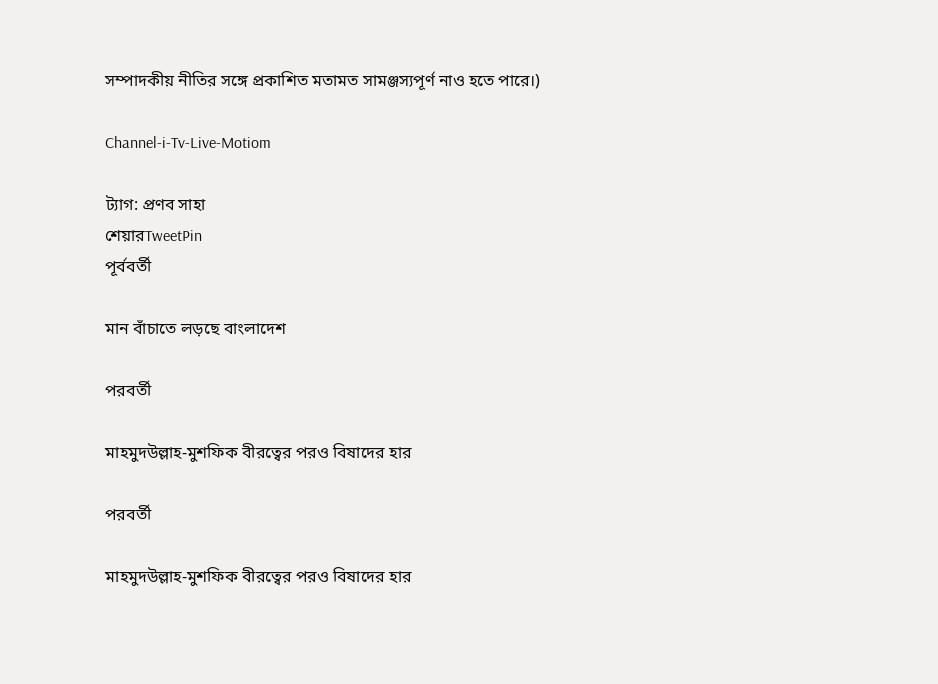সম্পাদকীয় নীতির সঙ্গে প্রকাশিত মতামত সামঞ্জস্যপূর্ণ নাও হতে পারে।)

Channel-i-Tv-Live-Motiom

ট্যাগ: প্রণব সাহা
শেয়ারTweetPin
পূর্ববর্তী

মান বাঁচাতে লড়ছে বাংলাদেশ

পরবর্তী

মাহমুদউল্লাহ-মুশফিক বীরত্বের পরও বিষাদের হার

পরবর্তী

মাহমুদউল্লাহ-মুশফিক বীরত্বের পরও বিষাদের হার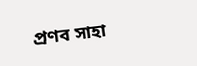প্রণব সাহা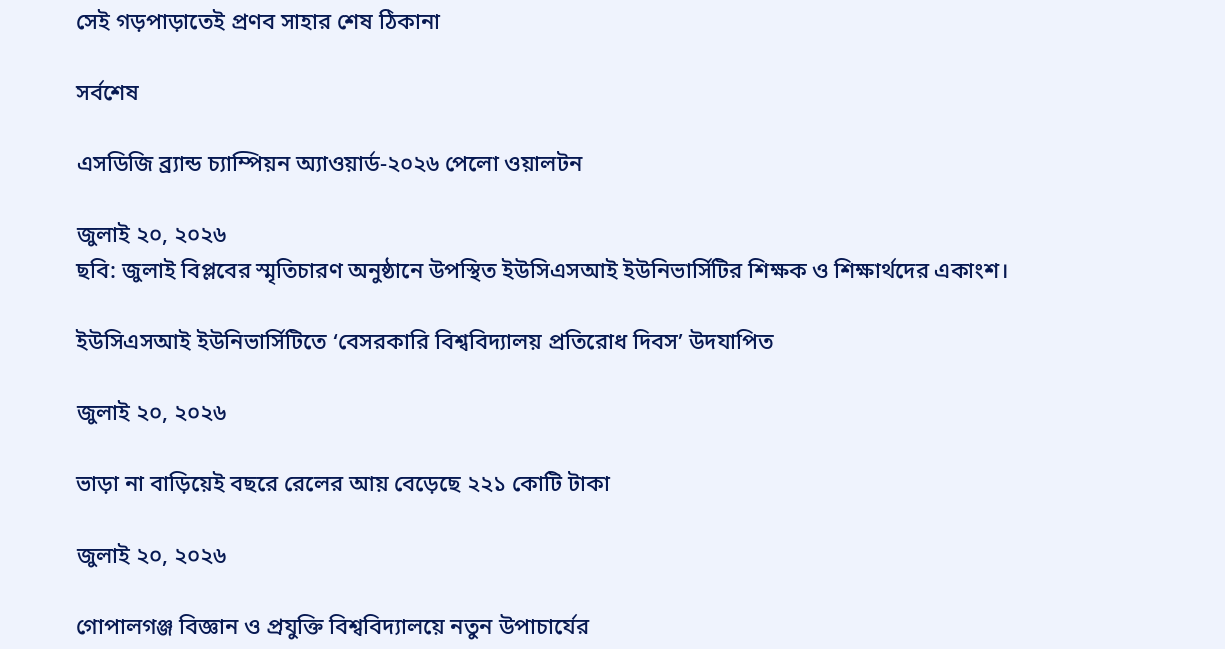সেই গড়পাড়াতেই প্রণব সাহার শেষ ঠিকানা

সর্বশেষ

এসডিজি ব্র্যান্ড চ্যাম্পিয়ন অ্যাওয়ার্ড-২০২৬ পেলো ওয়ালটন

জুলাই ২০, ২০২৬
ছবি: জুলাই বিপ্লবের স্মৃতিচারণ অনুষ্ঠানে উপস্থিত ইউসিএসআই ইউনিভার্সিটির শিক্ষক ও শিক্ষার্থদের একাংশ।

ইউসিএসআই ইউনিভার্সিটিতে ‘বেসরকারি বিশ্ববিদ্যালয় প্রতিরোধ দিবস’ উদযাপিত

জুলাই ২০, ২০২৬

ভাড়া না বাড়িয়েই বছরে রেলের আয় বেড়েছে ২২১ কোটি টাকা

জুলাই ২০, ২০২৬

গোপালগঞ্জ বিজ্ঞান ও প্রযুক্তি বিশ্ববিদ্যালয়ে নতুন উপাচার্যের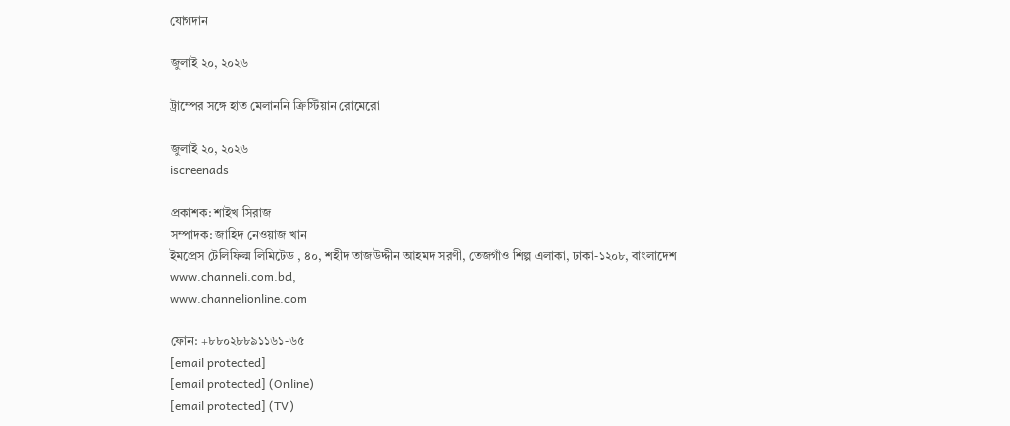যোগদান

জুলাই ২০, ২০২৬

ট্রাম্পের সঙ্গে হাত মেলাননি ক্রিস্টিয়ান রোমেরো

জুলাই ২০, ২০২৬
iscreenads

প্রকাশক: শাইখ সিরাজ
সম্পাদক: জাহিদ নেওয়াজ খান
ইমপ্রেস টেলিফিল্ম লিমিটেড , ৪০, শহীদ তাজউদ্দীন আহমদ সরণী, তেজগাঁও শিল্প এলাকা, ঢাকা-১২০৮, বাংলাদেশ
www.channeli.com.bd,
www.channelionline.com

ফোন: +৮৮০২৮৮৯১১৬১-৬৫
[email protected]
[email protected] (Online)
[email protected] (TV)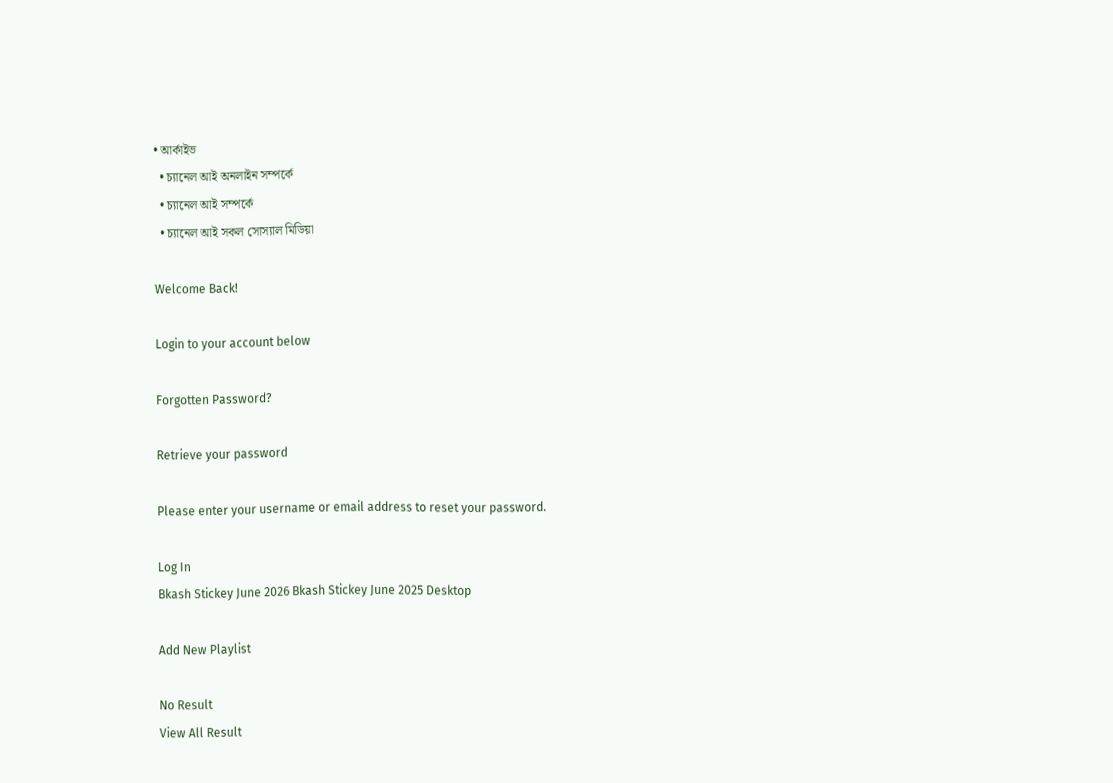• আর্কাইভ
  • চ্যানেল আই অনলাইন সম্পর্কে
  • চ্যানেল আই সম্পর্কে
  • চ্যানেল আই সকল সোস্যাল মিডিয়া

Welcome Back!

Login to your account below

Forgotten Password?

Retrieve your password

Please enter your username or email address to reset your password.

Log In
Bkash Stickey June 2026 Bkash Stickey June 2025 Desktop

Add New Playlist

No Result
View All Result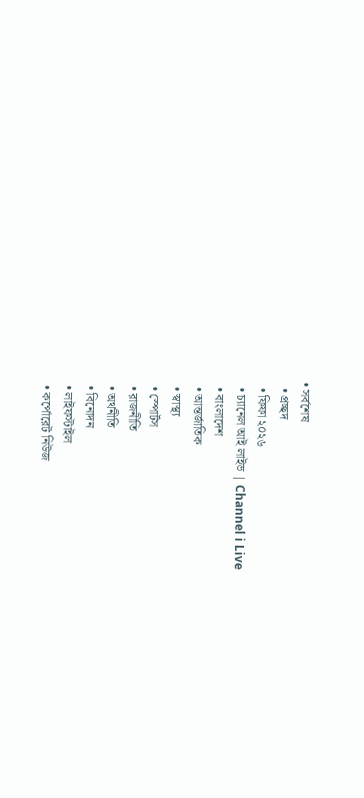• সর্বশেষ
  • প্রচ্ছদ
  • ফিফা ২০২৬
  • চ্যানেল আই লাইভ | Channel i Live
  • বাংলাদেশ
  • আন্তর্জাতিক
  • স্বাস্থ্য
  • স্পোর্টস
  • রাজনীতি
  • অর্থনীতি
  • বিনোদন
  • লাইফস্টাইল
  • কর্পোরেট নিউজ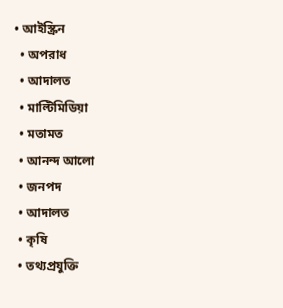• আইস্ক্রিন
  • অপরাধ
  • আদালত
  • মাল্টিমিডিয়া
  • মতামত
  • আনন্দ আলো
  • জনপদ
  • আদালত
  • কৃষি
  • তথ্যপ্রযুক্তি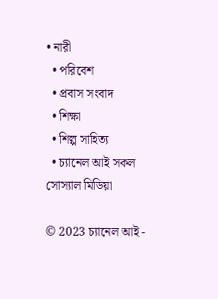• নারী
  • পরিবেশ
  • প্রবাস সংবাদ
  • শিক্ষা
  • শিল্প সাহিত্য
  • চ্যানেল আই সকল সোস্যাল মিডিয়া

© 2023 চ্যানেল আই -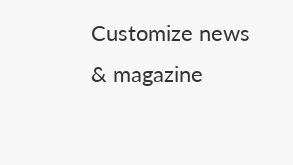Customize news & magazine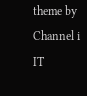theme by Channel i IT